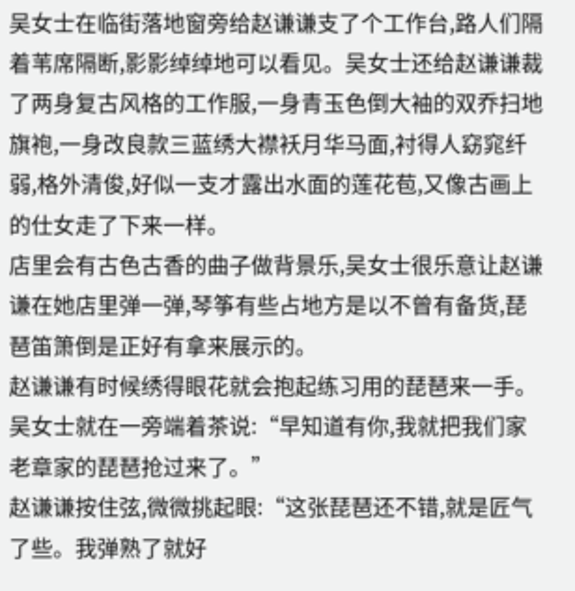吴女士在临街落地窗旁给赵谦谦支了个工作台,路人们隔着苇席隔断,影影绰绰地可以看见。吴女士还给赵谦谦裁了两身复古风格的工作服,一身青玉色倒大袖的双乔扫地旗袍,一身改良款三蓝绣大襟袄月华马面,衬得人窈窕纤弱,格外清俊,好似一支才露出水面的莲花苞,又像古画上的仕女走了下来一样。
店里会有古色古香的曲子做背景乐,吴女士很乐意让赵谦谦在她店里弹一弹,琴筝有些占地方是以不曾有备货,琵琶笛箫倒是正好有拿来展示的。
赵谦谦有时候绣得眼花就会抱起练习用的琵琶来一手。
吴女士就在一旁端着茶说:“早知道有你,我就把我们家老章家的琵琶抢过来了。”
赵谦谦按住弦,微微挑起眼:“这张琵琶还不错,就是匠气了些。我弹熟了就好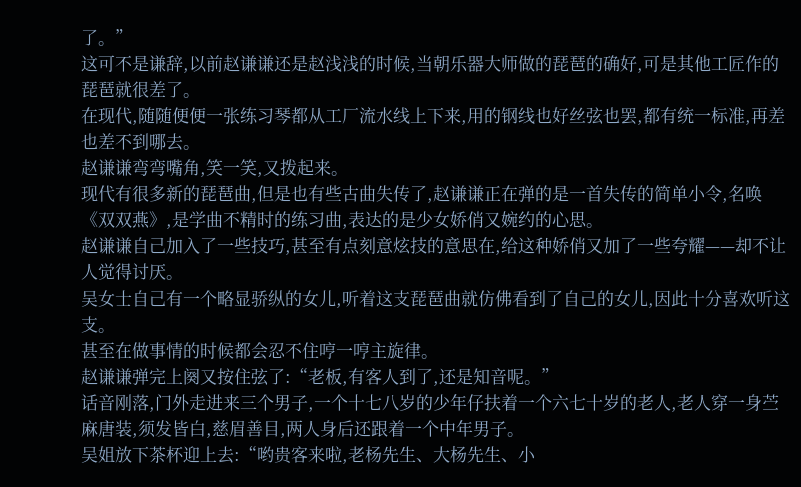了。”
这可不是谦辞,以前赵谦谦还是赵浅浅的时候,当朝乐器大师做的琵琶的确好,可是其他工匠作的琵琶就很差了。
在现代,随随便便一张练习琴都从工厂流水线上下来,用的钢线也好丝弦也罢,都有统一标准,再差也差不到哪去。
赵谦谦弯弯嘴角,笑一笑,又拨起来。
现代有很多新的琵琶曲,但是也有些古曲失传了,赵谦谦正在弹的是一首失传的简单小令,名唤《双双燕》,是学曲不精时的练习曲,表达的是少女娇俏又婉约的心思。
赵谦谦自己加入了一些技巧,甚至有点刻意炫技的意思在,给这种娇俏又加了一些夸耀——却不让人觉得讨厌。
吴女士自己有一个略显骄纵的女儿,听着这支琵琶曲就仿佛看到了自己的女儿,因此十分喜欢听这支。
甚至在做事情的时候都会忍不住哼一哼主旋律。
赵谦谦弹完上阕又按住弦了:“老板,有客人到了,还是知音呢。”
话音刚落,门外走进来三个男子,一个十七八岁的少年仔扶着一个六七十岁的老人,老人穿一身苎麻唐装,须发皆白,慈眉善目,两人身后还跟着一个中年男子。
吴姐放下茶杯迎上去:“哟贵客来啦,老杨先生、大杨先生、小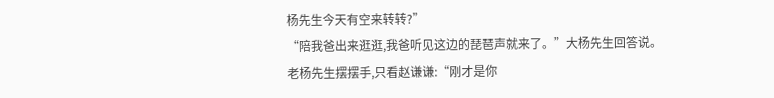杨先生今天有空来转转?”
“陪我爸出来逛逛,我爸听见这边的琵琶声就来了。”大杨先生回答说。
老杨先生摆摆手,只看赵谦谦:“刚才是你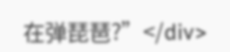在弹琵琶?”</div>